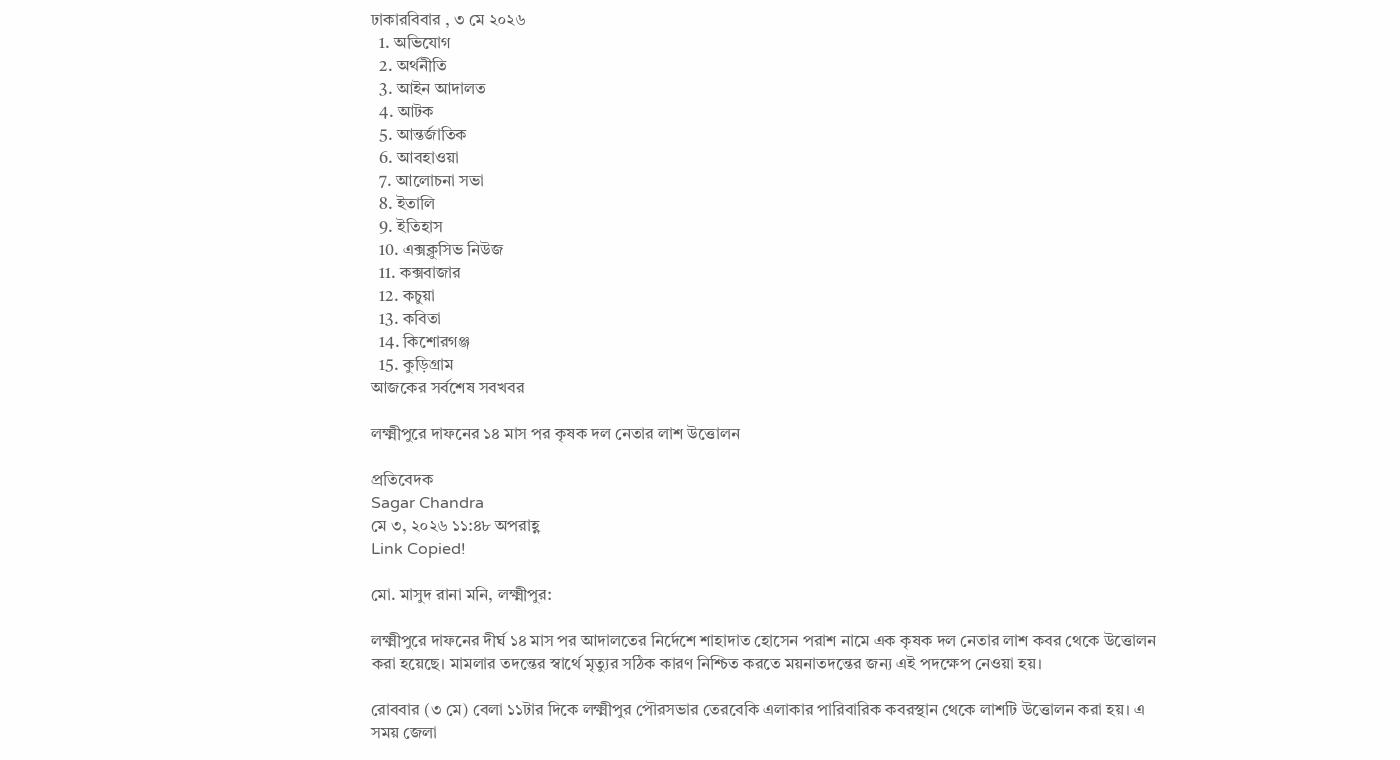ঢাকারবিবার , ৩ মে ২০২৬
  1. অভিযোগ
  2. অর্থনীতি
  3. আইন আদালত
  4. আটক
  5. আন্তর্জাতিক
  6. আবহাওয়া
  7. আলোচনা সভা
  8. ইতালি
  9. ইতিহাস
  10. এক্সক্লুসিভ নিউজ
  11. কক্সবাজার
  12. কচুয়া
  13. কবিতা
  14. কিশোরগঞ্জ
  15. কুড়িগ্রাম
আজকের সর্বশেষ সবখবর

লক্ষ্মীপুরে দাফনের ১৪ মাস পর কৃষক দল নেতার লাশ উত্তোলন

প্রতিবেদক
Sagar Chandra
মে ৩, ২০২৬ ১১:৪৮ অপরাহ্ণ
Link Copied!

মো. মাসুদ রানা মনি, লক্ষ্মীপুর:

লক্ষ্মীপুরে দাফনের দীর্ঘ ১৪ মাস পর আদালতের নির্দেশে শাহাদাত হোসেন পরাশ নামে এক কৃষক দল নেতার লাশ কবর থেকে উত্তোলন করা হয়েছে। মামলার তদন্তের স্বার্থে মৃত্যুর সঠিক কারণ নিশ্চিত করতে ময়নাতদন্তের জন্য এই পদক্ষেপ নেওয়া হয়।

রোববার (৩ মে) বেলা ১১টার দিকে লক্ষ্মীপুর পৌরসভার তেরবেকি এলাকার পারিবারিক কবরস্থান থেকে লাশটি উত্তোলন করা হয়। এ সময় জেলা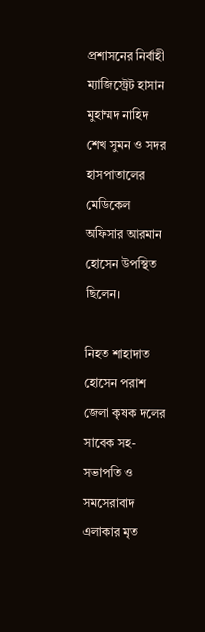প্রশাসনের নির্বাহী ম্যাজিস্ট্রেট হাসান মুহাম্মদ নাহিদ শেখ সুমন ও সদর হাসপাতালের মেডিকেল অফিসার আরমান হোসেন উপস্থিত ছিলেন।

নিহত শাহাদাত হোসেন পরাশ জেলা কৃষক দলের সাবেক সহ-সভাপতি ও সমসেরাবাদ এলাকার মৃত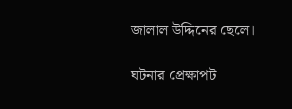জালাল উদ্দিনের ছেলে।

ঘটনার প্রেক্ষাপট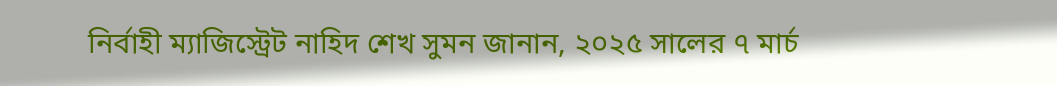নির্বাহী ম্যাজিস্ট্রেট নাহিদ শেখ সুমন জানান, ২০২৫ সালের ৭ মার্চ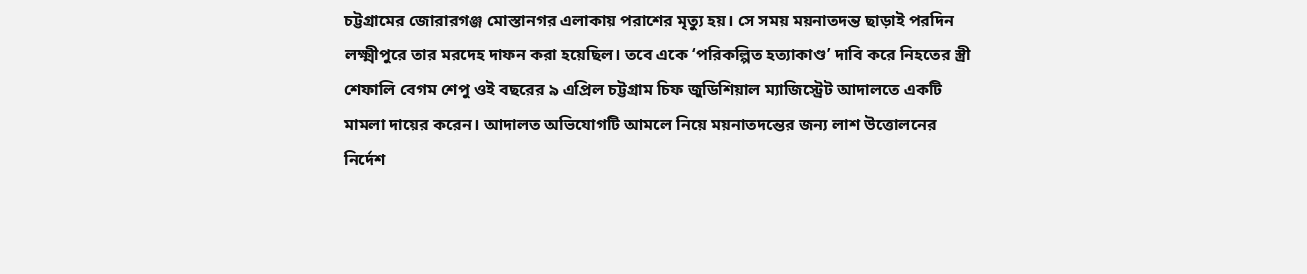চট্টগ্রামের জোরারগঞ্জ মোস্তানগর এলাকায় পরাশের মৃত্যু হয়। সে সময় ময়নাতদন্ত ছাড়াই পরদিন লক্ষ্মীপুরে তার মরদেহ দাফন করা হয়েছিল। তবে একে ‘পরিকল্পিত হত্যাকাণ্ড’ দাবি করে নিহতের স্ত্রী শেফালি বেগম শেপু ওই বছরের ৯ এপ্রিল চট্টগ্রাম চিফ জুডিশিয়াল ম্যাজিস্ট্রেট আদালতে একটি মামলা দায়ের করেন। আদালত অভিযোগটি আমলে নিয়ে ময়নাতদন্তের জন্য লাশ উত্তোলনের নির্দেশ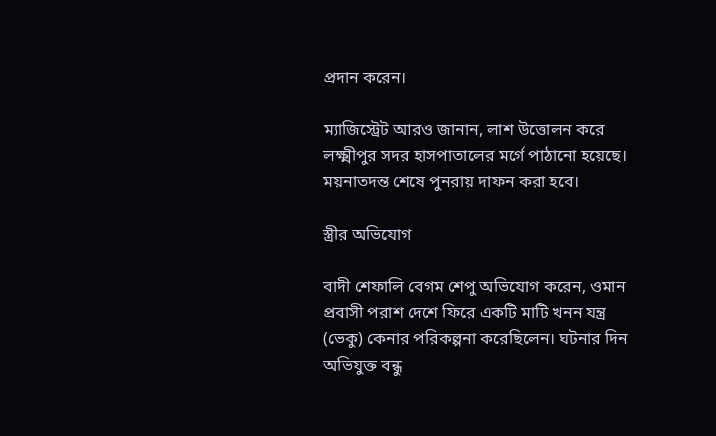প্রদান করেন।

ম্যাজিস্ট্রেট আরও জানান, লাশ উত্তোলন করে লক্ষ্মীপুর সদর হাসপাতালের মর্গে পাঠানো হয়েছে। ময়নাতদন্ত শেষে পুনরায় দাফন করা হবে।

স্ত্রীর অভিযোগ

বাদী শেফালি বেগম শেপু অভিযোগ করেন, ওমান প্রবাসী পরাশ দেশে ফিরে একটি মাটি খনন যন্ত্র (ভেকু) কেনার পরিকল্পনা করেছিলেন। ঘটনার দিন অভিযুক্ত বন্ধু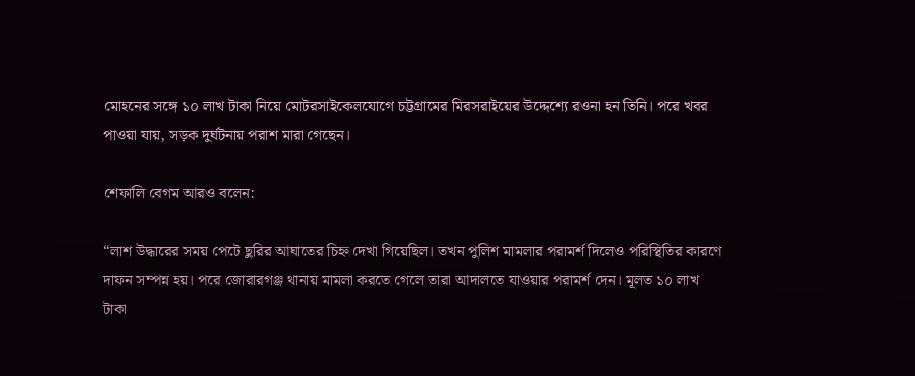মোহনের সঙ্গে ১০ লাখ টাকা নিয়ে মোটরসাইকেলযোগে চট্টগ্রামের মিরসরাইয়ের উদ্দেশ্যে রওনা হন তিনি। পরে খবর পাওয়া যায়, সড়ক দুর্ঘটনায় পরাশ মারা গেছেন।

শেফালি বেগম আরও বলেন:

“লাশ উদ্ধারের সময় পেটে ছুরির আঘাতের চিহ্ন দেখা গিয়েছিল। তখন পুলিশ মামলার পরামর্শ দিলেও পরিস্থিতির কারণে দাফন সম্পন্ন হয়। পরে জোরারগঞ্জ থানায় মামলা করতে গেলে তারা আদালতে যাওয়ার পরামর্শ দেন। মূলত ১০ লাখ টাকা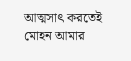আত্মসাৎ করতেই মোহন আমার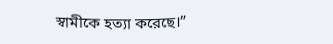স্বামীকে হত্যা করেছে।”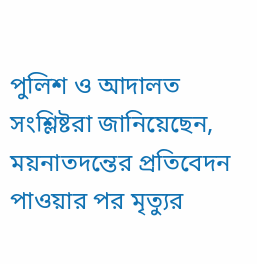পুলিশ ও আদালত সংশ্লিষ্টরা জানিয়েছেন, ময়নাতদন্তের প্রতিবেদন পাওয়ার পর মৃত্যুর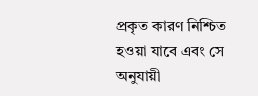প্রকৃত কারণ নিশ্চিত হওয়া যাবে এবং সে অনুযায়ী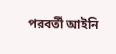পরবর্তী আইনি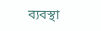ব্যবস্থা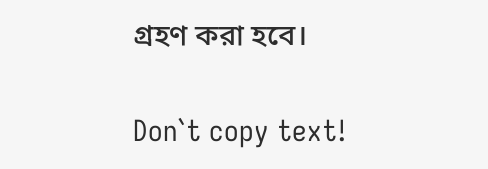গ্রহণ করা হবে।

Don`t copy text!